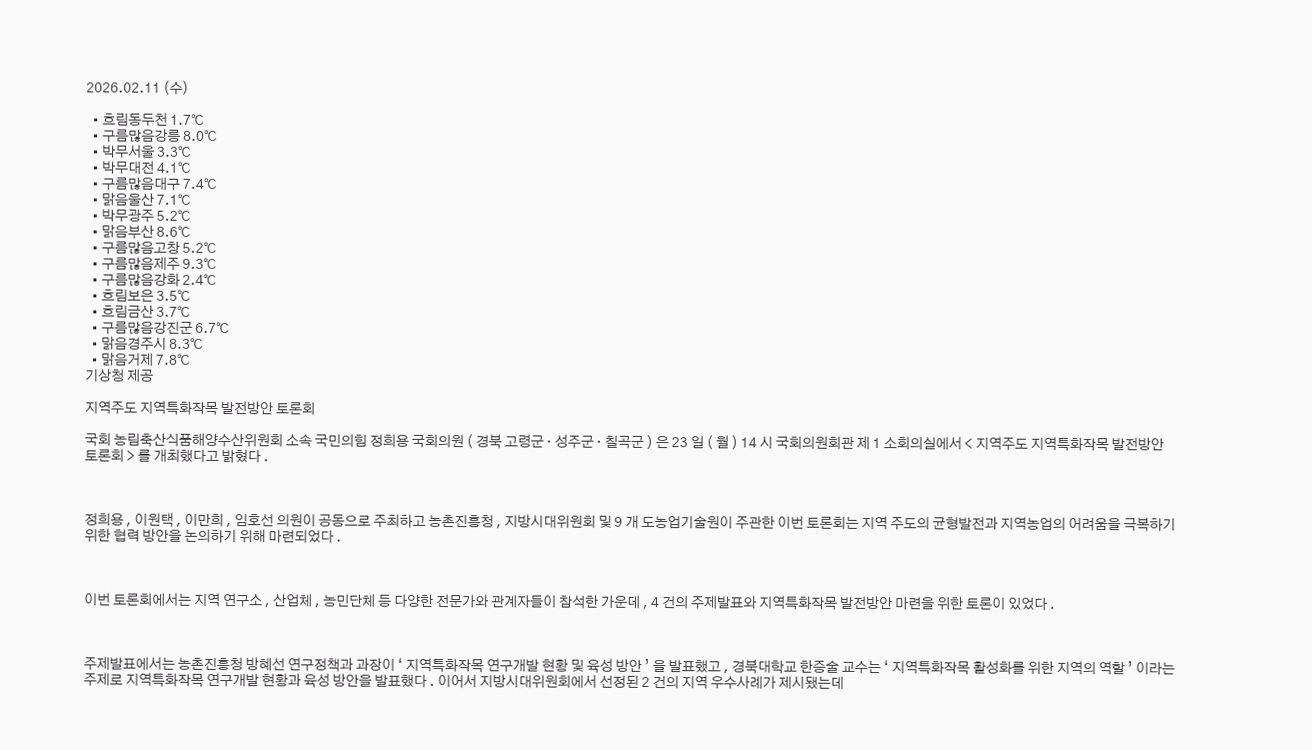2026.02.11 (수)

  • 흐림동두천 1.7℃
  • 구름많음강릉 8.0℃
  • 박무서울 3.3℃
  • 박무대전 4.1℃
  • 구름많음대구 7.4℃
  • 맑음울산 7.1℃
  • 박무광주 5.2℃
  • 맑음부산 8.6℃
  • 구름많음고창 5.2℃
  • 구름많음제주 9.3℃
  • 구름많음강화 2.4℃
  • 흐림보은 3.5℃
  • 흐림금산 3.7℃
  • 구름많음강진군 6.7℃
  • 맑음경주시 8.3℃
  • 맑음거제 7.8℃
기상청 제공

지역주도 지역특화작목 발전방안 토론회

국회 농림축산식품해양수산위원회 소속 국민의힘 정희용 국회의원 ( 경북 고령군 · 성주군 · 칠곡군 ) 은 23 일 ( 월 ) 14 시 국회의원회관 제 1 소회의실에서 < 지역주도 지역특화작목 발전방안 토론회 > 를 개최했다고 밝혔다 .



정희용 , 이원택 , 이만희 , 임호선 의원이 공동으로 주최하고 농촌진흥청 , 지방시대위원회 및 9 개 도농업기술원이 주관한 이번 토론회는 지역 주도의 균형발전과 지역농업의 어려움을 극복하기 위한 협력 방안을 논의하기 위해 마련되었다 .



이번 토론회에서는 지역 연구소 , 산업체 , 농민단체 등 다양한 전문가와 관계자들이 참석한 가운데 , 4 건의 주제발표와 지역특화작목 발전방안 마련을 위한 토론이 있었다 .



주제발표에서는 농촌진흥청 방혜선 연구정책과 과장이 ‘ 지역특화작목 연구개발 현황 및 육성 방안 ’ 을 발표했고 , 경북대학교 한증술 교수는 ‘ 지역특화작목 활성화를 위한 지역의 역할 ’ 이라는 주제로 지역특화작목 연구개발 현황과 육성 방안을 발표했다 . 이어서 지방시대위원회에서 선정된 2 건의 지역 우수사례가 제시됐는데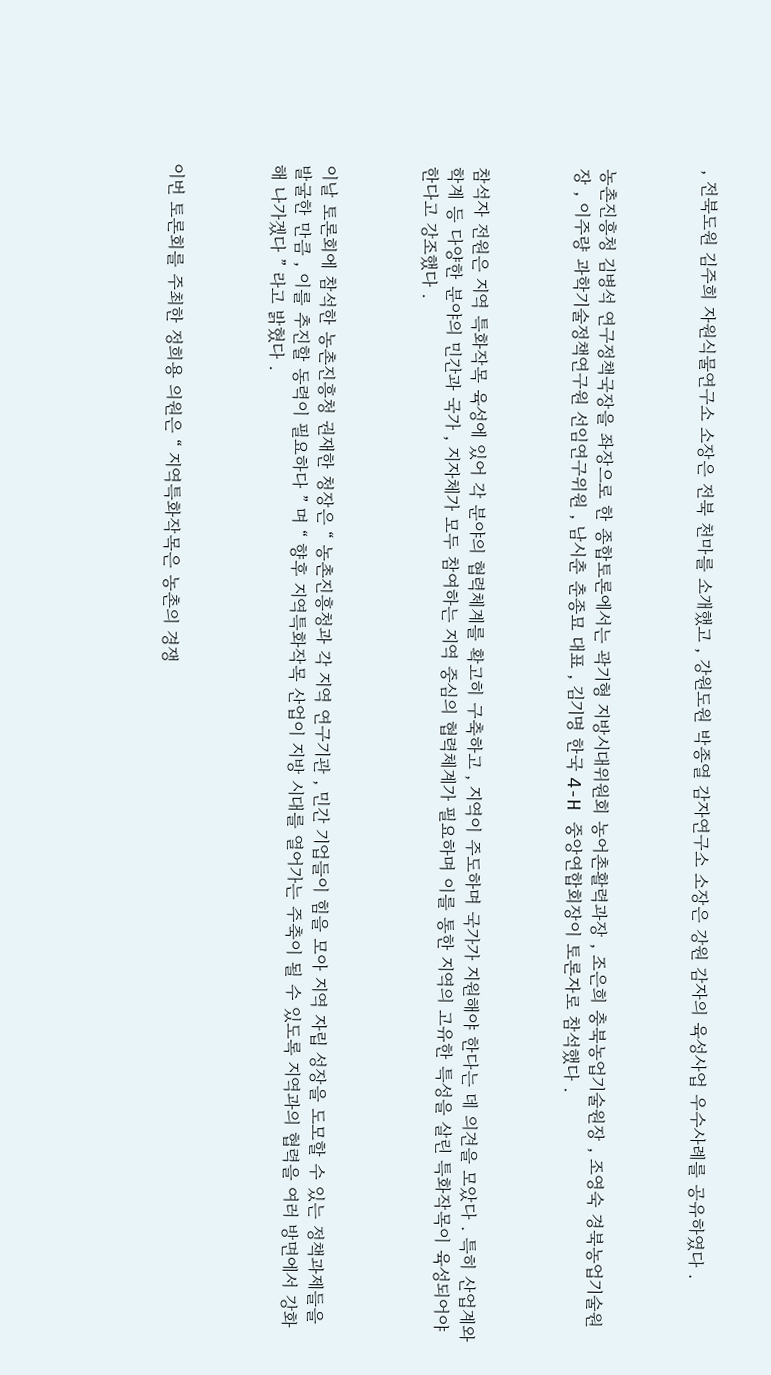, 전북도원 김주희 자원식물연구소 소장은 전북 천마를 소개했고 , 강원도원 박종열 감자연구소 소장은 강원 감자의 육성사업 우수사례를 공유하였다 .



농촌진흥청 김병석 연구정책국장을 좌장으로 한 종합토론에서는 곽기형 지방시대위원회 농어촌활력과장 , 조은희 충북농업기술원장 , 조영숙 경북농업기술원장 , 이주량 과학기술정책연구원 선임연구위원 , 남시춘 춘종묘 대표 , 김기명 한국 4-H 중앙연합회장이 토론자로 참석했다 .



참석자 전원은 지역 특화작목 육성에 있어 각 분야의 협력체계를 확고히 구축하고 , 지역이 주도하며 국가가 지원해야 한다는 데 의견을 모았다 . 특히 산업계와 학계 등 다양한 분야의 민간과 국가 , 지자체가 모두 참여하는 지역 중심의 협력체계가 필요하며 이를 통한 지역의 고유한 특성을 살린 특화작목이 육성되어야 한다고 강조했다 .



이날 토론회에 참석한 농촌진흥청 권재한 청장은 “ 농촌진흥청과 각 지역 연구기관 , 민간 기업들이 힘을 모아 지역 자립 성장을 도모할 수 있는 정책과제들을 발굴한 만큼 , 이를 추진할 동력이 필요하다 ” 며 “ 향후 지역특화작목 산업이 지방 시대를 열어가는 주축이 될 수 있도록 지역과의 협력을 여러 방면에서 강화해 나가겠다 ” 라고 밝혔다 .



이번 토론회를 주최한 정희용 의원은 “ 지역특화작목은 농촌의 경쟁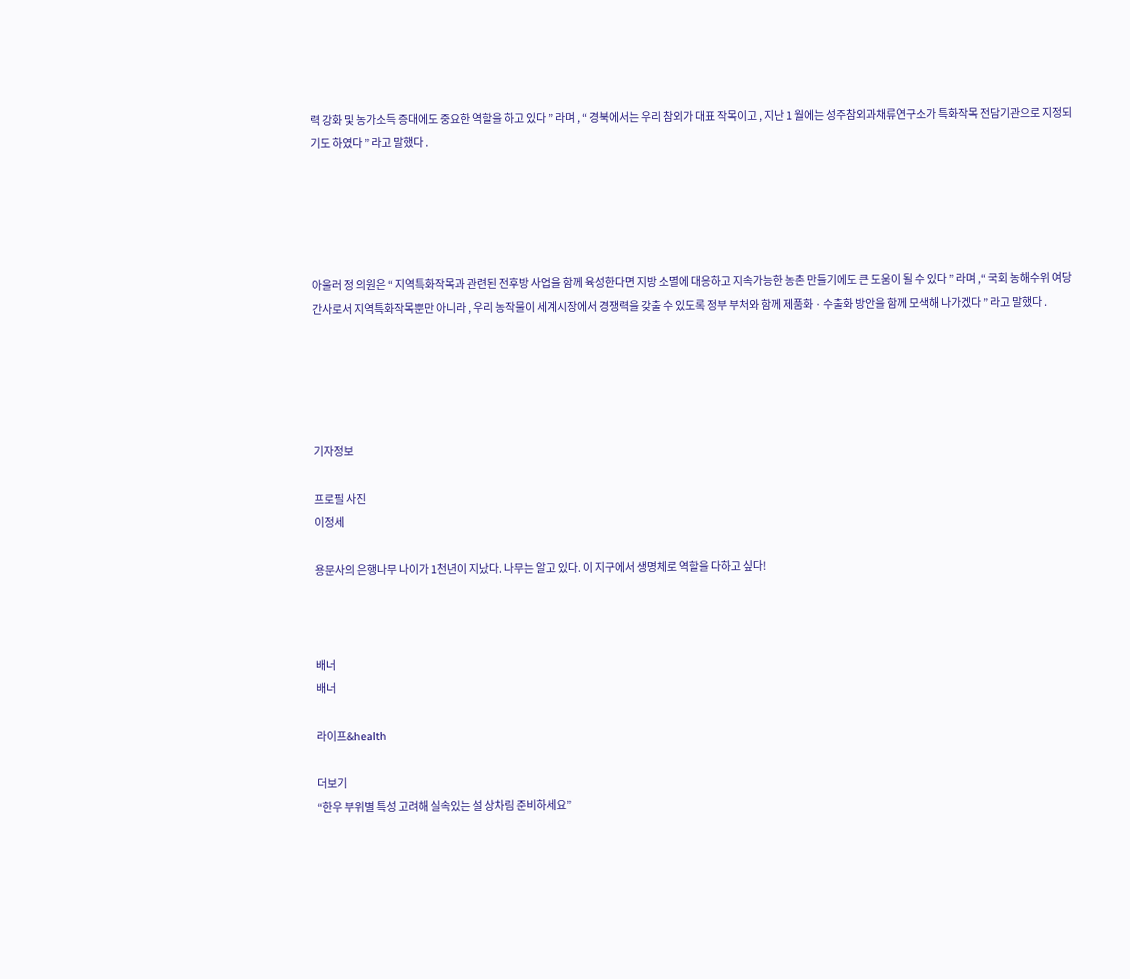력 강화 및 농가소득 증대에도 중요한 역할을 하고 있다 ” 라며 , “ 경북에서는 우리 참외가 대표 작목이고 , 지난 1 월에는 성주참외과채류연구소가 특화작목 전담기관으로 지정되기도 하였다 ” 라고 말했다 .





아울러 정 의원은 “ 지역특화작목과 관련된 전후방 사업을 함께 육성한다면 지방 소멸에 대응하고 지속가능한 농촌 만들기에도 큰 도움이 될 수 있다 ” 라며 ,“ 국회 농해수위 여당 간사로서 지역특화작목뿐만 아니라 , 우리 농작물이 세계시장에서 경쟁력을 갖출 수 있도록 정부 부처와 함께 제품화 · 수출화 방안을 함께 모색해 나가겠다 ” 라고 말했다 .





기자정보

프로필 사진
이정세

용문사의 은행나무 나이가 1천년이 지났다. 나무는 알고 있다. 이 지구에서 생명체로 역할을 다하고 싶다!



배너
배너

라이프&health

더보기
“한우 부위별 특성 고려해 실속있는 설 상차림 준비하세요”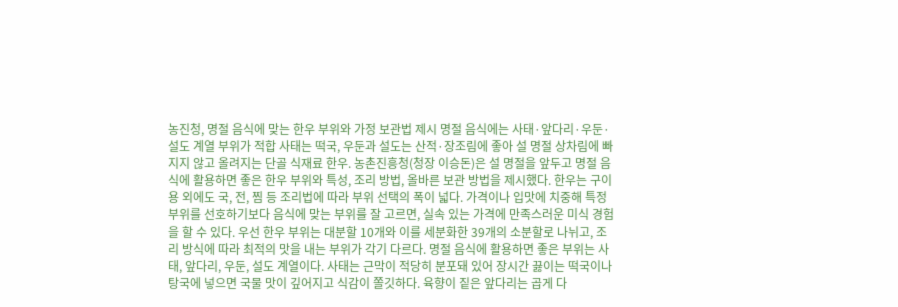농진청, 명절 음식에 맞는 한우 부위와 가정 보관법 제시 명절 음식에는 사태·앞다리·우둔·설도 계열 부위가 적합 사태는 떡국, 우둔과 설도는 산적·장조림에 좋아 설 명절 상차림에 빠지지 않고 올려지는 단골 식재료 한우. 농촌진흥청(청장 이승돈)은 설 명절을 앞두고 명절 음식에 활용하면 좋은 한우 부위와 특성, 조리 방법, 올바른 보관 방법을 제시했다. 한우는 구이용 외에도 국, 전, 찜 등 조리법에 따라 부위 선택의 폭이 넓다. 가격이나 입맛에 치중해 특정 부위를 선호하기보다 음식에 맞는 부위를 잘 고르면, 실속 있는 가격에 만족스러운 미식 경험을 할 수 있다. 우선 한우 부위는 대분할 10개와 이를 세분화한 39개의 소분할로 나뉘고, 조리 방식에 따라 최적의 맛을 내는 부위가 각기 다르다. 명절 음식에 활용하면 좋은 부위는 사태, 앞다리, 우둔, 설도 계열이다. 사태는 근막이 적당히 분포돼 있어 장시간 끓이는 떡국이나 탕국에 넣으면 국물 맛이 깊어지고 식감이 쫄깃하다. 육향이 짙은 앞다리는 곱게 다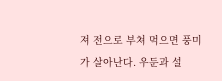져 전으로 부쳐 먹으면 풍미가 살아난다. 우둔과 설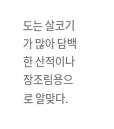도는 살코기가 많아 담백한 산적이나 장조림용으로 알맞다.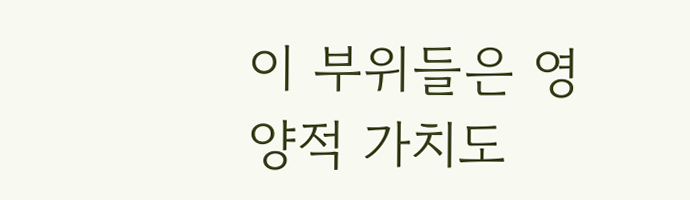이 부위들은 영양적 가치도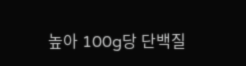높아 100g당 단백질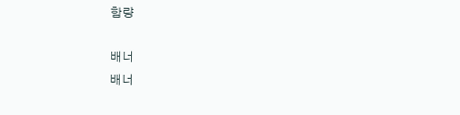함량

배너
배너